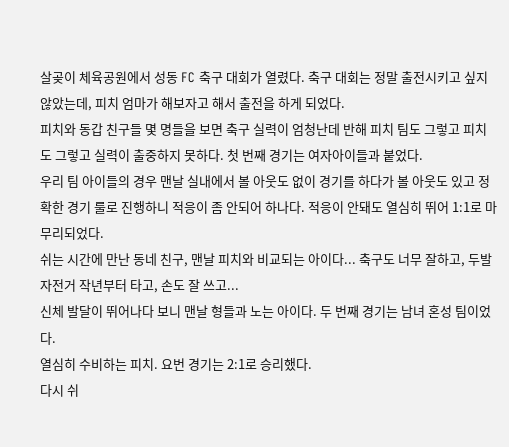살곶이 체육공원에서 성동 FC 축구 대회가 열렸다. 축구 대회는 정말 출전시키고 싶지 않았는데, 피치 엄마가 해보자고 해서 출전을 하게 되었다.
피치와 동갑 친구들 몇 명들을 보면 축구 실력이 엄청난데 반해 피치 팀도 그렇고 피치도 그렇고 실력이 출중하지 못하다. 첫 번째 경기는 여자아이들과 붙었다.
우리 팀 아이들의 경우 맨날 실내에서 볼 아웃도 없이 경기를 하다가 볼 아웃도 있고 정확한 경기 룰로 진행하니 적응이 좀 안되어 하나다. 적응이 안돼도 열심히 뛰어 1:1로 마무리되었다.
쉬는 시간에 만난 동네 친구, 맨날 피치와 비교되는 아이다... 축구도 너무 잘하고, 두발자전거 작년부터 타고, 손도 잘 쓰고...
신체 발달이 뛰어나다 보니 맨날 형들과 노는 아이다. 두 번째 경기는 남녀 혼성 팀이었다.
열심히 수비하는 피치. 요번 경기는 2:1로 승리했다.
다시 쉬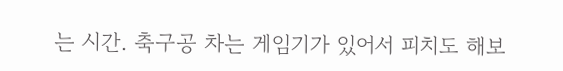는 시간. 축구공 차는 게임기가 있어서 피치도 해보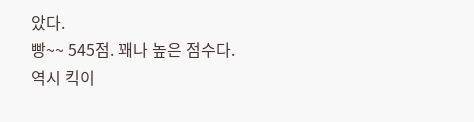았다.
빵~~ 545점. 꽤나 높은 점수다.
역시 킥이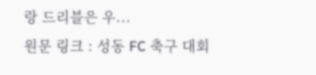랑 드리블은 우...
원문 링크 : 성동 FC 축구 대회